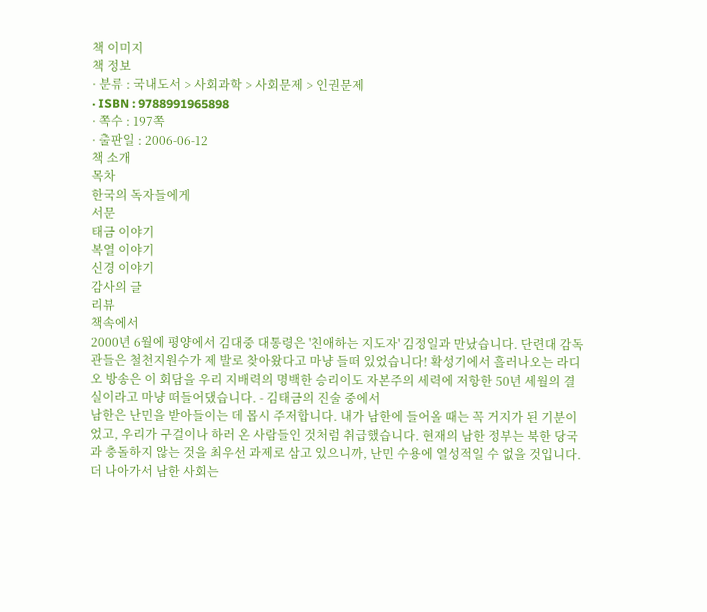책 이미지
책 정보
· 분류 : 국내도서 > 사회과학 > 사회문제 > 인권문제
· ISBN : 9788991965898
· 쪽수 : 197쪽
· 출판일 : 2006-06-12
책 소개
목차
한국의 독자들에게
서문
태금 이야기
복열 이야기
신경 이야기
감사의 글
리뷰
책속에서
2000년 6월에 평양에서 김대중 대통령은 '친애하는 지도자' 김정일과 만났습니다. 단련대 감독관들은 철천지원수가 제 발로 찾아왔다고 마냥 들떠 있었습니다! 확성기에서 흘러나오는 라디오 방송은 이 회담을 우리 지배력의 명백한 승리이도 자본주의 세력에 저항한 50년 세월의 결실이라고 마냥 떠들어댔습니다. - 김태금의 진술 중에서
남한은 난민을 받아들이는 데 몹시 주저합니다. 내가 남한에 들어올 때는 꼭 거지가 된 기분이었고, 우리가 구걸이나 하러 온 사람들인 것처럼 취급했습니다. 현재의 남한 정부는 북한 당국과 충돌하지 않는 것을 최우선 과제로 삼고 있으니까, 난민 수용에 열성적일 수 없을 것입니다. 더 나아가서 남한 사회는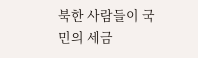북한 사람들이 국민의 세금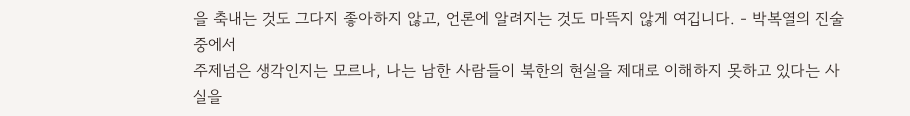을 축내는 것도 그다지 좋아하지 않고, 언론에 알려지는 것도 마뜩지 않게 여깁니다. - 박복열의 진술 중에서
주제넘은 생각인지는 모르나, 나는 남한 사람들이 북한의 현실을 제대로 이해하지 못하고 있다는 사실을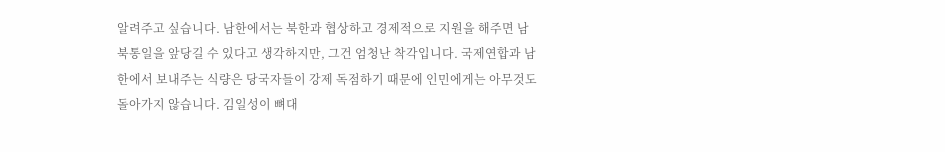알려주고 싶습니다. 남한에서는 북한과 협상하고 경제적으로 지원을 해주면 남북통일을 앞당길 수 있다고 생각하지만, 그건 엄청난 착각입니다. 국제연합과 남한에서 보내주는 식량은 당국자들이 강제 독점하기 때문에 인민에게는 아무것도 돌아가지 않습니다. 김일성이 뼈대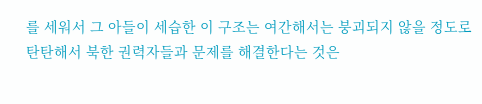를 세워서 그 아들이 세습한 이 구조는 여간해서는 붕괴되지 않을 정도로 탄탄해서 북한 권력자들과 문제를 해결한다는 것은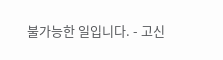불가능한 일입니다. - 고신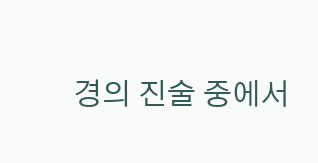경의 진술 중에서